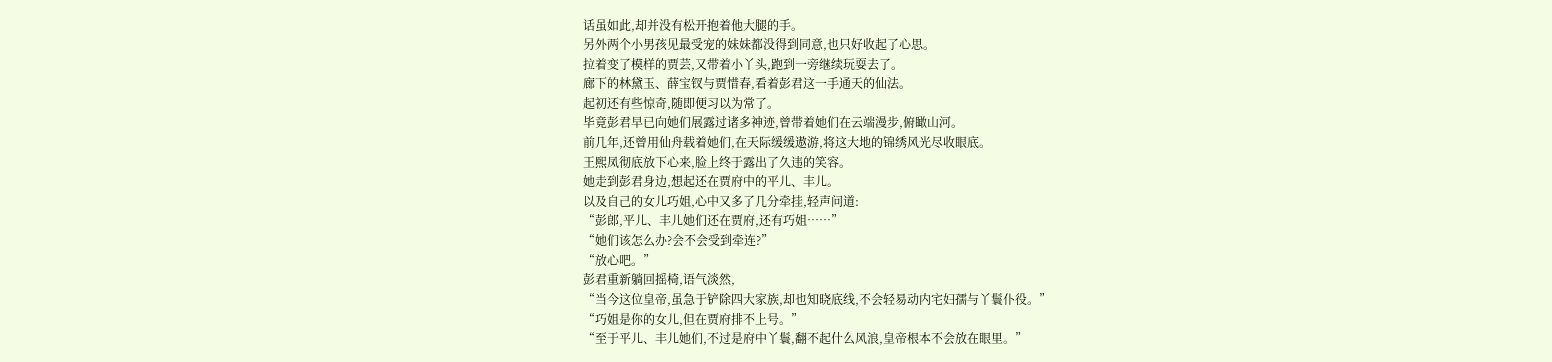话虽如此,却并没有松开抱着他大腿的手。
另外两个小男孩见最受宠的妹妹都没得到同意,也只好收起了心思。
拉着变了模样的贾芸,又带着小丫头,跑到一旁继续玩耍去了。
廊下的林黛玉、薛宝钗与贾惜春,看着彭君这一手通天的仙法。
起初还有些惊奇,随即便习以为常了。
毕竟彭君早已向她们展露过诸多神迹,曾带着她们在云端漫步,俯瞰山河。
前几年,还曾用仙舟载着她们,在天际缓缓遨游,将这大地的锦绣风光尽收眼底。
王熙凤彻底放下心来,脸上终于露出了久违的笑容。
她走到彭君身边,想起还在贾府中的平儿、丰儿。
以及自己的女儿巧姐,心中又多了几分牵挂,轻声问道:
“彭郎,平儿、丰儿她们还在贾府,还有巧姐……”
“她们该怎么办?会不会受到牵连?”
“放心吧。”
彭君重新躺回摇椅,语气淡然,
“当今这位皇帝,虽急于铲除四大家族,却也知晓底线,不会轻易动内宅妇孺与丫鬟仆役。”
“巧姐是你的女儿,但在贾府排不上号。”
“至于平儿、丰儿她们,不过是府中丫鬟,翻不起什么风浪,皇帝根本不会放在眼里。”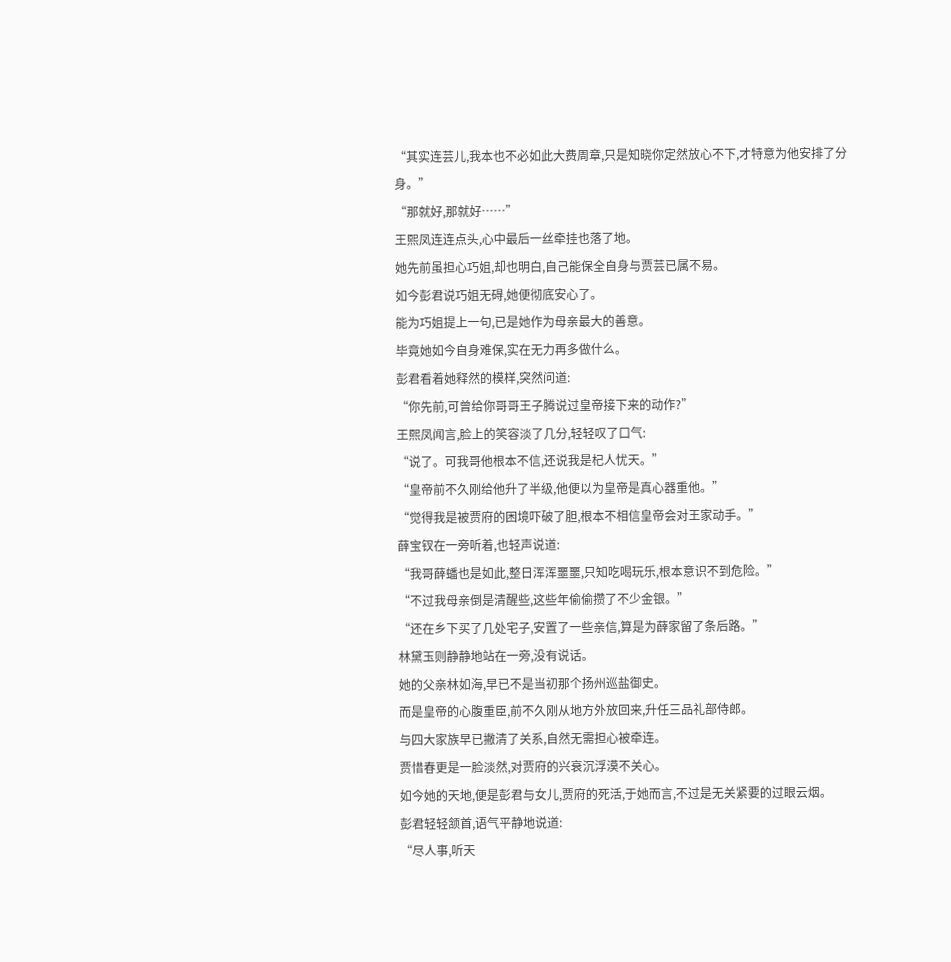“其实连芸儿,我本也不必如此大费周章,只是知晓你定然放心不下,才特意为他安排了分身。”
“那就好,那就好……”
王熙凤连连点头,心中最后一丝牵挂也落了地。
她先前虽担心巧姐,却也明白,自己能保全自身与贾芸已属不易。
如今彭君说巧姐无碍,她便彻底安心了。
能为巧姐提上一句,已是她作为母亲最大的善意。
毕竟她如今自身难保,实在无力再多做什么。
彭君看着她释然的模样,突然问道:
“你先前,可曾给你哥哥王子腾说过皇帝接下来的动作?”
王熙凤闻言,脸上的笑容淡了几分,轻轻叹了口气:
“说了。可我哥他根本不信,还说我是杞人忧天。”
“皇帝前不久刚给他升了半级,他便以为皇帝是真心器重他。”
“觉得我是被贾府的困境吓破了胆,根本不相信皇帝会对王家动手。”
薛宝钗在一旁听着,也轻声说道:
“我哥薛蟠也是如此,整日浑浑噩噩,只知吃喝玩乐,根本意识不到危险。”
“不过我母亲倒是清醒些,这些年偷偷攒了不少金银。”
“还在乡下买了几处宅子,安置了一些亲信,算是为薛家留了条后路。”
林黛玉则静静地站在一旁,没有说话。
她的父亲林如海,早已不是当初那个扬州巡盐御史。
而是皇帝的心腹重臣,前不久刚从地方外放回来,升任三品礼部侍郎。
与四大家族早已撇清了关系,自然无需担心被牵连。
贾惜春更是一脸淡然,对贾府的兴衰沉浮漠不关心。
如今她的天地,便是彭君与女儿,贾府的死活,于她而言,不过是无关紧要的过眼云烟。
彭君轻轻颔首,语气平静地说道:
“尽人事,听天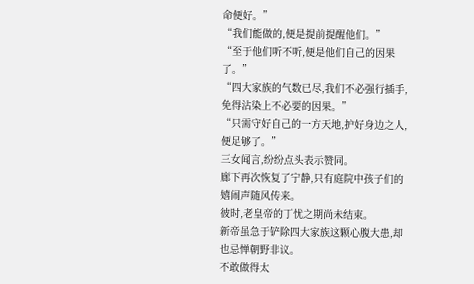命便好。”
“我们能做的,便是提前提醒他们。”
“至于他们听不听,便是他们自己的因果了。”
“四大家族的气数已尽,我们不必强行插手,免得沾染上不必要的因果。”
“只需守好自己的一方天地,护好身边之人,便足够了。”
三女闻言,纷纷点头表示赞同。
廊下再次恢复了宁静,只有庭院中孩子们的嬉闹声随风传来。
彼时,老皇帝的丁忧之期尚未结束。
新帝虽急于铲除四大家族这颗心腹大患,却也忌惮朝野非议。
不敢做得太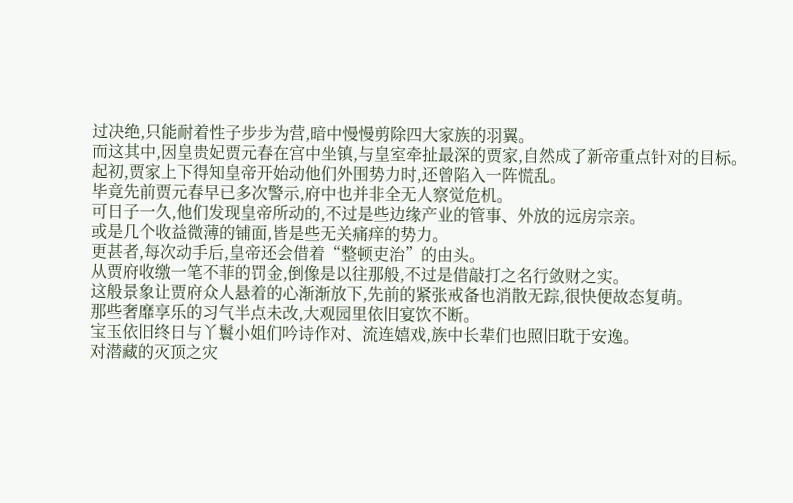过决绝,只能耐着性子步步为营,暗中慢慢剪除四大家族的羽翼。
而这其中,因皇贵妃贾元春在宫中坐镇,与皇室牵扯最深的贾家,自然成了新帝重点针对的目标。
起初,贾家上下得知皇帝开始动他们外围势力时,还曾陷入一阵慌乱。
毕竟先前贾元春早已多次警示,府中也并非全无人察觉危机。
可日子一久,他们发现皇帝所动的,不过是些边缘产业的管事、外放的远房宗亲。
或是几个收益微薄的铺面,皆是些无关痛痒的势力。
更甚者,每次动手后,皇帝还会借着“整顿吏治”的由头。
从贾府收缴一笔不菲的罚金,倒像是以往那般,不过是借敲打之名行敛财之实。
这般景象让贾府众人悬着的心渐渐放下,先前的紧张戒备也消散无踪,很快便故态复萌。
那些奢靡享乐的习气半点未改,大观园里依旧宴饮不断。
宝玉依旧终日与丫鬟小姐们吟诗作对、流连嬉戏,族中长辈们也照旧耽于安逸。
对潜藏的灭顶之灾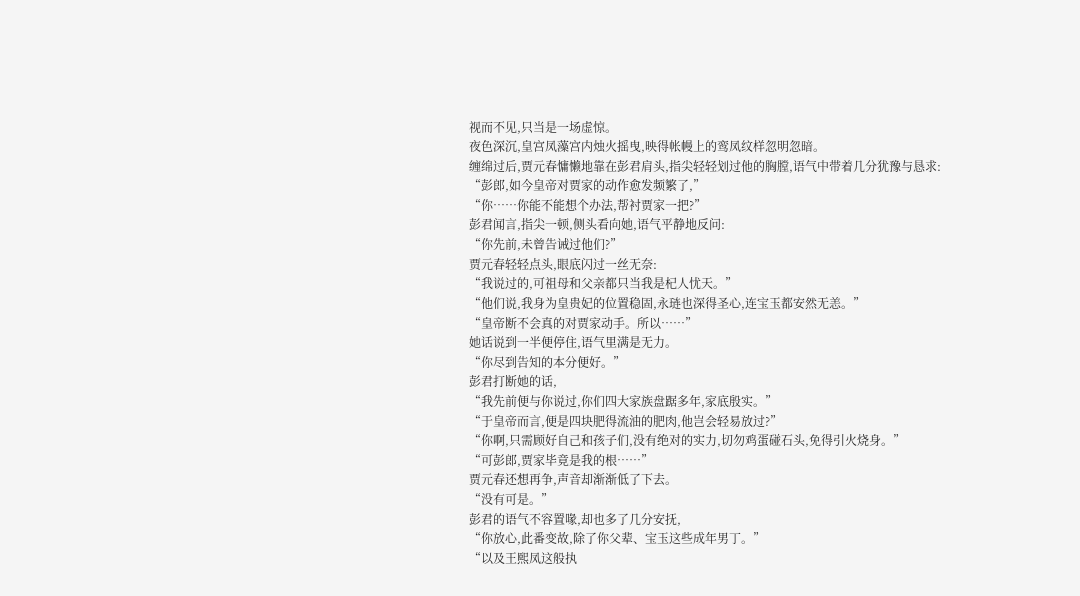视而不见,只当是一场虚惊。
夜色深沉,皇宫凤藻宫内烛火摇曳,映得帐幔上的鸾凤纹样忽明忽暗。
缠绵过后,贾元春慵懒地靠在彭君肩头,指尖轻轻划过他的胸膛,语气中带着几分犹豫与恳求:
“彭郎,如今皇帝对贾家的动作愈发频繁了,”
“你……你能不能想个办法,帮衬贾家一把?”
彭君闻言,指尖一顿,侧头看向她,语气平静地反问:
“你先前,未曾告诫过他们?”
贾元春轻轻点头,眼底闪过一丝无奈:
“我说过的,可祖母和父亲都只当我是杞人忧天。”
“他们说,我身为皇贵妃的位置稳固,永琏也深得圣心,连宝玉都安然无恙。”
“皇帝断不会真的对贾家动手。所以……”
她话说到一半便停住,语气里满是无力。
“你尽到告知的本分便好。”
彭君打断她的话,
“我先前便与你说过,你们四大家族盘踞多年,家底殷实。”
“于皇帝而言,便是四块肥得流油的肥肉,他岂会轻易放过?”
“你啊,只需顾好自己和孩子们,没有绝对的实力,切勿鸡蛋碰石头,免得引火烧身。”
“可彭郎,贾家毕竟是我的根……”
贾元春还想再争,声音却渐渐低了下去。
“没有可是。”
彭君的语气不容置喙,却也多了几分安抚,
“你放心,此番变故,除了你父辈、宝玉这些成年男丁。”
“以及王熙凤这般执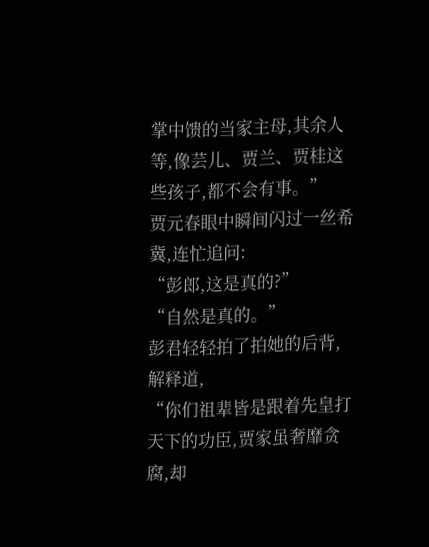掌中馈的当家主母,其余人等,像芸儿、贾兰、贾桂这些孩子,都不会有事。”
贾元春眼中瞬间闪过一丝希冀,连忙追问:
“彭郎,这是真的?”
“自然是真的。”
彭君轻轻拍了拍她的后背,解释道,
“你们祖辈皆是跟着先皇打天下的功臣,贾家虽奢靡贪腐,却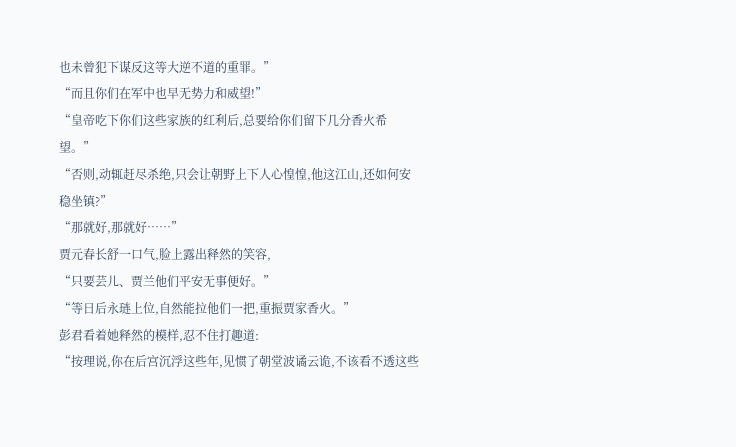也未曾犯下谋反这等大逆不道的重罪。”
“而且你们在军中也早无势力和威望!”
“皇帝吃下你们这些家族的红利后,总要给你们留下几分香火希望。”
“否则,动辄赶尽杀绝,只会让朝野上下人心惶惶,他这江山,还如何安稳坐镇?”
“那就好,那就好……”
贾元春长舒一口气,脸上露出释然的笑容,
“只要芸儿、贾兰他们平安无事便好。”
“等日后永琏上位,自然能拉他们一把,重振贾家香火。”
彭君看着她释然的模样,忍不住打趣道:
“按理说,你在后宫沉浮这些年,见惯了朝堂波谲云诡,不该看不透这些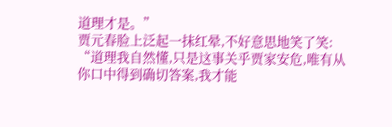道理才是。”
贾元春脸上泛起一抹红晕,不好意思地笑了笑:
“道理我自然懂,只是这事关乎贾家安危,唯有从你口中得到确切答案,我才能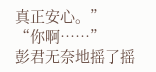真正安心。”
“你啊……”
彭君无奈地摇了摇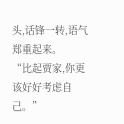头,话锋一转,语气郑重起来。
“比起贾家,你更该好好考虑自己。”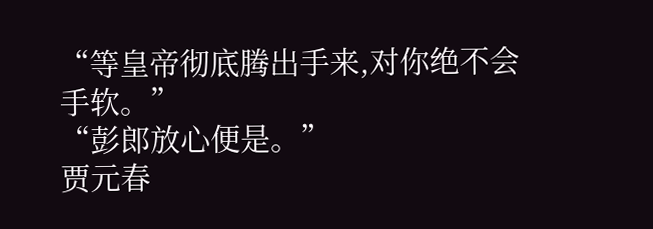“等皇帝彻底腾出手来,对你绝不会手软。”
“彭郎放心便是。”
贾元春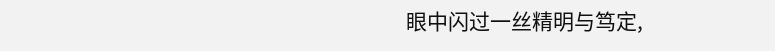眼中闪过一丝精明与笃定,